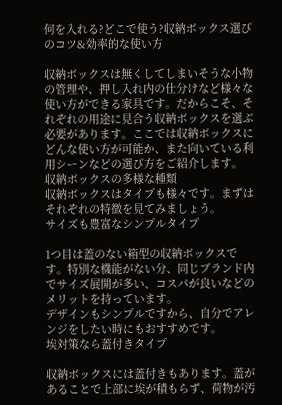何を入れる?どこで使う?収納ボックス選びのコツ&効率的な使い方

収納ボックスは無くしてしまいそうな小物の管理や、押し入れ内の仕分けなど様々な使い方ができる家具です。だからこそ、それぞれの用途に見合う収納ボックスを選ぶ必要があります。ここでは収納ボックスにどんな使い方が可能か、また向いている利用シーンなどの選び方をご紹介します。
収納ボックスの多様な種類
収納ボックスはタイプも様々です。まずはそれぞれの特徴を見てみましょう。
サイズも豊富なシンプルタイプ

1つ目は蓋のない箱型の収納ボックスです。特別な機能がない分、同じブランド内でサイズ展開が多い、コスパが良いなどのメリットを持っています。
デザインもシンプルですから、自分でアレンジをしたい時にもおすすめです。
埃対策なら蓋付きタイプ

収納ボックスには蓋付きもあります。蓋があることで上部に埃が積もらず、荷物が汚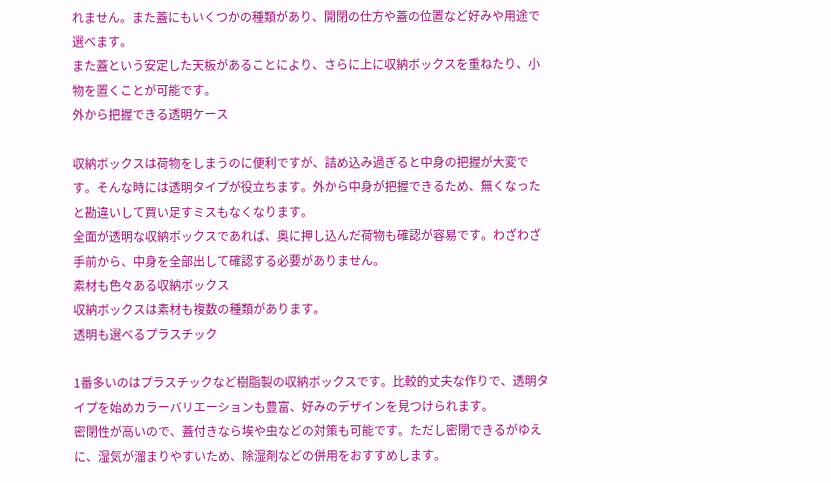れません。また蓋にもいくつかの種類があり、開閉の仕方や蓋の位置など好みや用途で選べます。
また蓋という安定した天板があることにより、さらに上に収納ボックスを重ねたり、小物を置くことが可能です。
外から把握できる透明ケース

収納ボックスは荷物をしまうのに便利ですが、詰め込み過ぎると中身の把握が大変です。そんな時には透明タイプが役立ちます。外から中身が把握できるため、無くなったと勘違いして買い足すミスもなくなります。
全面が透明な収納ボックスであれば、奥に押し込んだ荷物も確認が容易です。わざわざ手前から、中身を全部出して確認する必要がありません。
素材も色々ある収納ボックス
収納ボックスは素材も複数の種類があります。
透明も選べるプラスチック

1番多いのはプラスチックなど樹脂製の収納ボックスです。比較的丈夫な作りで、透明タイプを始めカラーバリエーションも豊富、好みのデザインを見つけられます。
密閉性が高いので、蓋付きなら埃や虫などの対策も可能です。ただし密閉できるがゆえに、湿気が溜まりやすいため、除湿剤などの併用をおすすめします。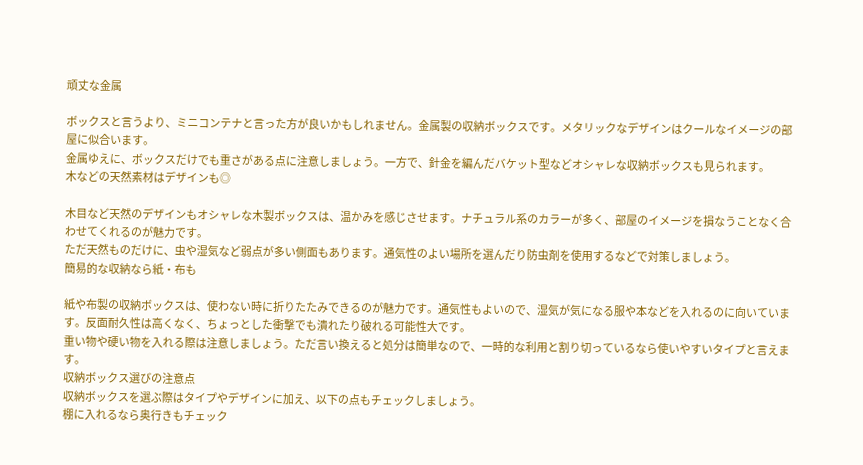頑丈な金属

ボックスと言うより、ミニコンテナと言った方が良いかもしれません。金属製の収納ボックスです。メタリックなデザインはクールなイメージの部屋に似合います。
金属ゆえに、ボックスだけでも重さがある点に注意しましょう。一方で、針金を編んだバケット型などオシャレな収納ボックスも見られます。
木などの天然素材はデザインも◎

木目など天然のデザインもオシャレな木製ボックスは、温かみを感じさせます。ナチュラル系のカラーが多く、部屋のイメージを損なうことなく合わせてくれるのが魅力です。
ただ天然ものだけに、虫や湿気など弱点が多い側面もあります。通気性のよい場所を選んだり防虫剤を使用するなどで対策しましょう。
簡易的な収納なら紙・布も

紙や布製の収納ボックスは、使わない時に折りたたみできるのが魅力です。通気性もよいので、湿気が気になる服や本などを入れるのに向いています。反面耐久性は高くなく、ちょっとした衝撃でも潰れたり破れる可能性大です。
重い物や硬い物を入れる際は注意しましょう。ただ言い換えると処分は簡単なので、一時的な利用と割り切っているなら使いやすいタイプと言えます。
収納ボックス選びの注意点
収納ボックスを選ぶ際はタイプやデザインに加え、以下の点もチェックしましょう。
棚に入れるなら奥行きもチェック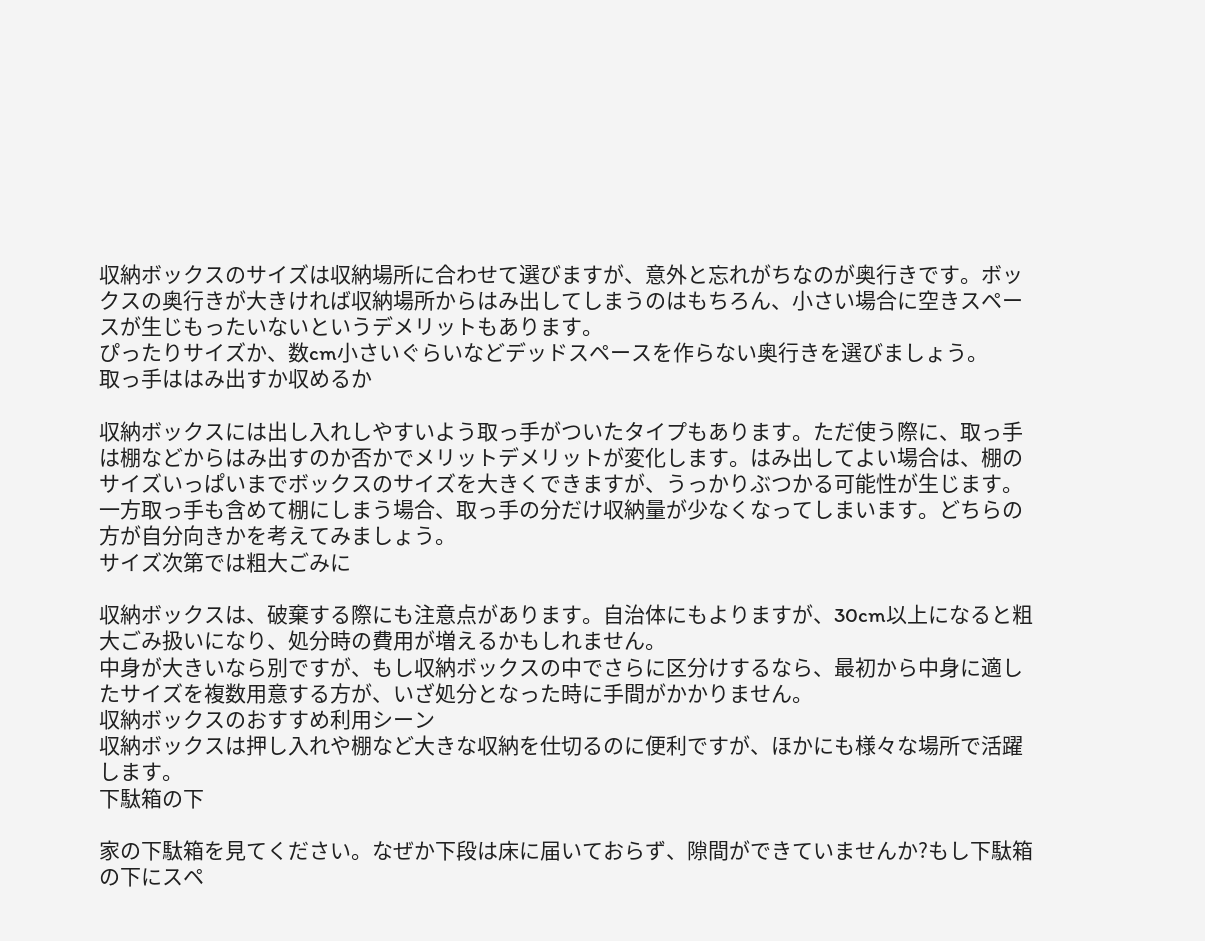収納ボックスのサイズは収納場所に合わせて選びますが、意外と忘れがちなのが奥行きです。ボックスの奥行きが大きければ収納場所からはみ出してしまうのはもちろん、小さい場合に空きスペースが生じもったいないというデメリットもあります。
ぴったりサイズか、数cm小さいぐらいなどデッドスペースを作らない奥行きを選びましょう。
取っ手ははみ出すか収めるか

収納ボックスには出し入れしやすいよう取っ手がついたタイプもあります。ただ使う際に、取っ手は棚などからはみ出すのか否かでメリットデメリットが変化します。はみ出してよい場合は、棚のサイズいっぱいまでボックスのサイズを大きくできますが、うっかりぶつかる可能性が生じます。
一方取っ手も含めて棚にしまう場合、取っ手の分だけ収納量が少なくなってしまいます。どちらの方が自分向きかを考えてみましょう。
サイズ次第では粗大ごみに

収納ボックスは、破棄する際にも注意点があります。自治体にもよりますが、30cm以上になると粗大ごみ扱いになり、処分時の費用が増えるかもしれません。
中身が大きいなら別ですが、もし収納ボックスの中でさらに区分けするなら、最初から中身に適したサイズを複数用意する方が、いざ処分となった時に手間がかかりません。
収納ボックスのおすすめ利用シーン
収納ボックスは押し入れや棚など大きな収納を仕切るのに便利ですが、ほかにも様々な場所で活躍します。
下駄箱の下

家の下駄箱を見てください。なぜか下段は床に届いておらず、隙間ができていませんか?もし下駄箱の下にスペ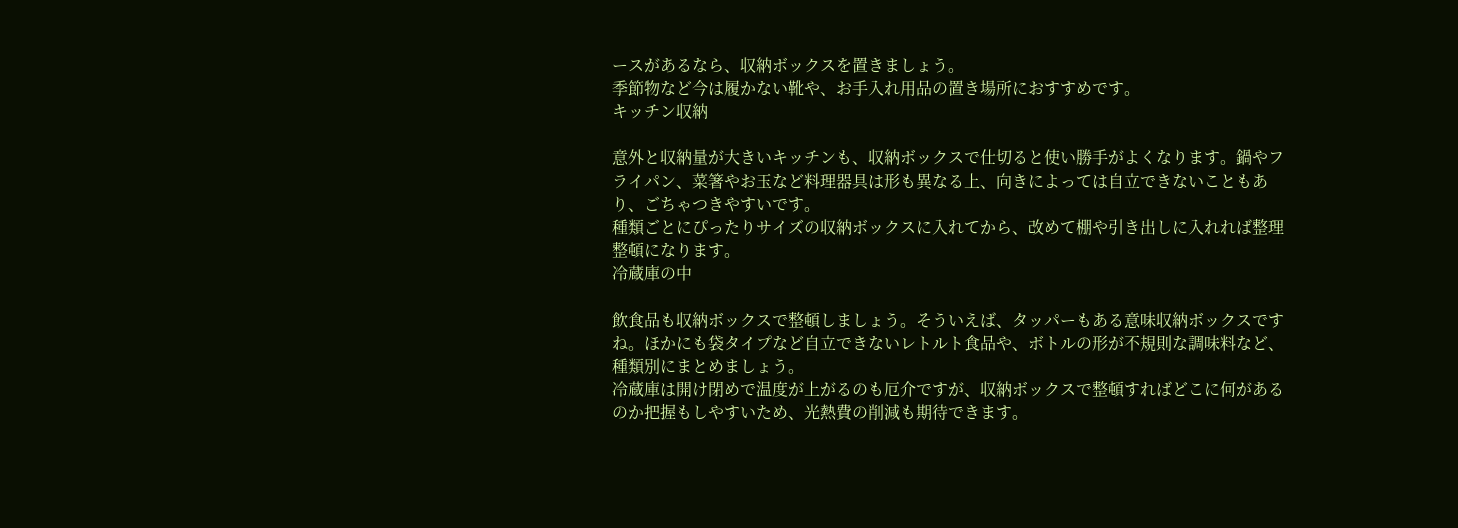ースがあるなら、収納ボックスを置きましょう。
季節物など今は履かない靴や、お手入れ用品の置き場所におすすめです。
キッチン収納

意外と収納量が大きいキッチンも、収納ボックスで仕切ると使い勝手がよくなります。鍋やフライパン、菜箸やお玉など料理器具は形も異なる上、向きによっては自立できないこともあり、ごちゃつきやすいです。
種類ごとにぴったりサイズの収納ボックスに入れてから、改めて棚や引き出しに入れれば整理整頓になります。
冷蔵庫の中

飲食品も収納ボックスで整頓しましょう。そういえば、タッパーもある意味収納ボックスですね。ほかにも袋タイプなど自立できないレトルト食品や、ボトルの形が不規則な調味料など、種類別にまとめましょう。
冷蔵庫は開け閉めで温度が上がるのも厄介ですが、収納ボックスで整頓すればどこに何があるのか把握もしやすいため、光熱費の削減も期待できます。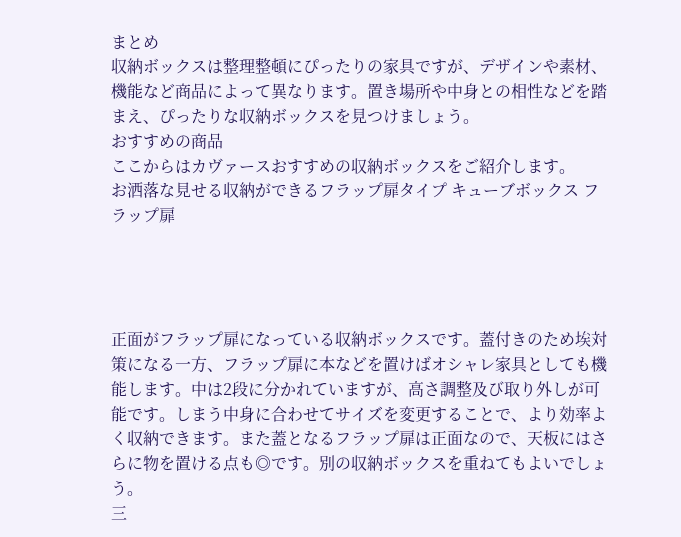まとめ
収納ボックスは整理整頓にぴったりの家具ですが、デザインや素材、機能など商品によって異なります。置き場所や中身との相性などを踏まえ、ぴったりな収納ボックスを見つけましょう。
おすすめの商品
ここからはカヴァースおすすめの収納ボックスをご紹介します。
お洒落な見せる収納ができるフラップ扉タイプ キューブボックス フラップ扉




正面がフラップ扉になっている収納ボックスです。蓋付きのため埃対策になる一方、フラップ扉に本などを置けばオシャレ家具としても機能します。中は2段に分かれていますが、高さ調整及び取り外しが可能です。しまう中身に合わせてサイズを変更することで、より効率よく収納できます。また蓋となるフラップ扉は正面なので、天板にはさらに物を置ける点も◎です。別の収納ボックスを重ねてもよいでしょう。
三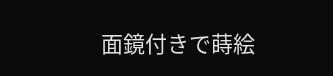面鏡付きで蒔絵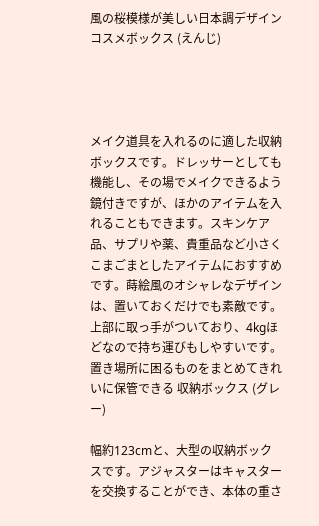風の桜模様が美しい日本調デザイン コスメボックス (えんじ)




メイク道具を入れるのに適した収納ボックスです。ドレッサーとしても機能し、その場でメイクできるよう鏡付きですが、ほかのアイテムを入れることもできます。スキンケア品、サプリや薬、貴重品など小さくこまごまとしたアイテムにおすすめです。蒔絵風のオシャレなデザインは、置いておくだけでも素敵です。上部に取っ手がついており、4kgほどなので持ち運びもしやすいです。
置き場所に困るものをまとめてきれいに保管できる 収納ボックス (グレー)

幅約123cmと、大型の収納ボックスです。アジャスターはキャスターを交換することができ、本体の重さ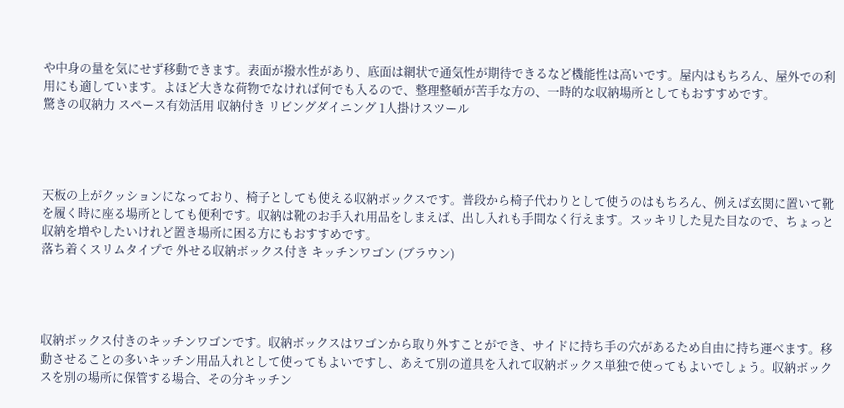や中身の量を気にせず移動できます。表面が撥水性があり、底面は網状で通気性が期待できるなど機能性は高いです。屋内はもちろん、屋外での利用にも適しています。よほど大きな荷物でなければ何でも入るので、整理整頓が苦手な方の、一時的な収納場所としてもおすすめです。
驚きの収納力 スペース有効活用 収納付き リビングダイニング 1人掛けスツール




天板の上がクッションになっており、椅子としても使える収納ボックスです。普段から椅子代わりとして使うのはもちろん、例えば玄関に置いて靴を履く時に座る場所としても便利です。収納は靴のお手入れ用品をしまえば、出し入れも手間なく行えます。スッキリした見た目なので、ちょっと収納を増やしたいけれど置き場所に困る方にもおすすめです。
落ち着くスリムタイプで 外せる収納ボックス付き キッチンワゴン (ブラウン)




収納ボックス付きのキッチンワゴンです。収納ボックスはワゴンから取り外すことができ、サイドに持ち手の穴があるため自由に持ち運べます。移動させることの多いキッチン用品入れとして使ってもよいですし、あえて別の道具を入れて収納ボックス単独で使ってもよいでしょう。収納ボックスを別の場所に保管する場合、その分キッチン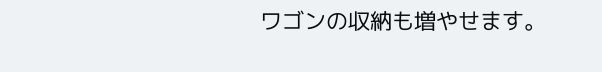ワゴンの収納も増やせます。